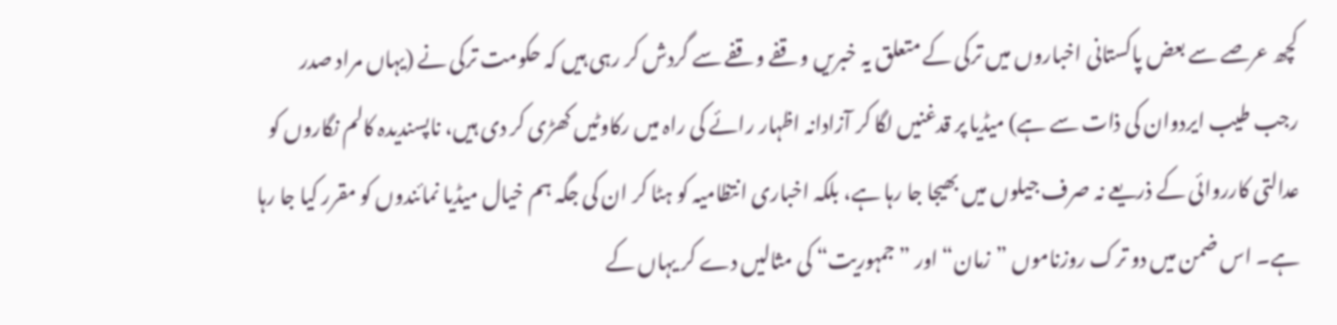کچھ عرصے سے بعض پاکستانی اخباروں میں ترکی کے متعلق یہ خبریں وقفے وقفے سے گردش کر رہی ہیں کہ حکومت ترکی نے (یہاں مراد صدر رجب طیب ایردوان کی ذات سے ہے) میڈیا پر قدغنیں لگا کر آزادانہ اظہار رائے کی راہ میں رکاوٹیں کھڑی کر دی ہیں، ناپسندیدہ کالم نگاروں کو عدالتی کارروائی کے ذریعے نہ صرف جیلوں میں بھیجا جا رہا ہے، بلکہ اخباری انتظامیہ کو ہٹا کر ان کی جگہ ہم خیال میڈیا نمائندوں کو مقرر کیا جا رہا ہے۔ اس ضمن میں دو ترک روزناموں ”زمان“ اور ”جمہوریت“ کی مثالیں دے کر یہاں کے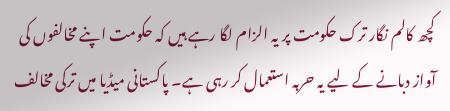کچھ کالم نگار ترک حکومت پر یہ الزام لگا رہے ہیں کہ حکومت اپنے مخالفوں کی آواز دبانے کے لیے یہ حربہ استعمال کر رہی ہے۔ پاکستانی میڈیا میں ترکی مخالف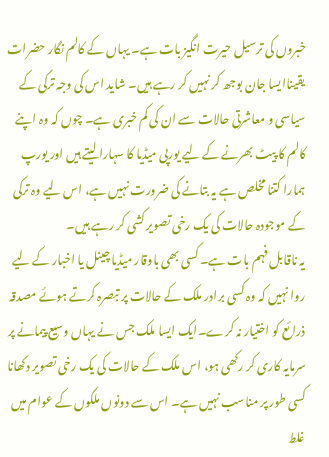خبروں کی ترسیل حیرت انگیز بات ہے۔ یہاں کے کالم نگار حضرات یقیناایسا جان بوجھ کر نہیں کر رہے ہیں۔ شاید اس کی وجہ ترکی کے سیاسی و معاشرتی حالات سے ان کی کم خبری ہے۔ چوں کہ وہ اپنے کالم کا پیٹ بھرنے کے لیے یورپی میڈیا کا سہارا لیتے ہیں اور یورپ ہمارا کتنا مخلص ہے یہ بتانے کی ضرورت نہیں ہے، اس لیے وہ ترکی کے موجودہ حالات کی یک رخی تصویر کشی کر رہے ہیں۔
یہ ناقابل فہم بات ہے۔ کسی بھی باوقار میڈیا چینل یا اخبار کے لیے روا نہیں کہ وہ کسی برادر ملک کے حالات پر تبصرہ کرتے ہوئے مصدقہ ذرائع کو اختیار نہ کرے۔ایک ایسا ملک جس نے یہاں وسیع پیمانے پر سرمایہ کاری کر رکھی ہو، اس ملک کے حالات کی یک رخی تصویر دکھانا کسی طور پر مناسب نہیں ہے۔ اس سے دونوں ملکوں کے عوام میں غلط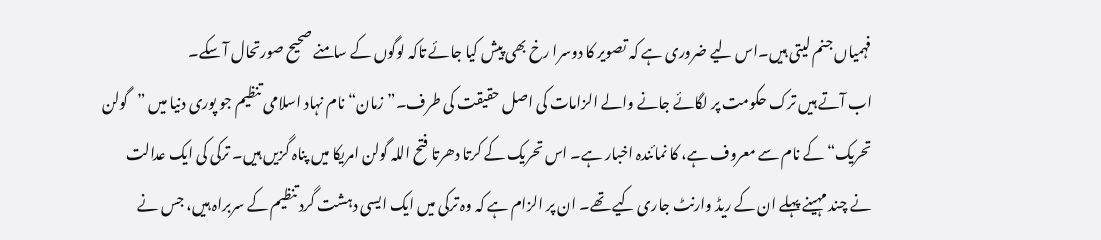فہمیاں جنم لیتی ہیں۔اس لیے ضروری ہے کہ تصویر کا دوسرا رخ بھی پیش کیا جائے تاکہ لوگوں کے سامنے صحیح صورتحال آ سکے۔
اب آتے ہیں ترک حکومت پر لگائے جانے والے الزامات کی اصل حقیقت کی طرف۔”زمان“ نام نہاد اسلامی تنظیم جو پوری دنیا میں ”گولن تحریک“ کے نام سے معروف ہے، کا نمائندہ اخبار ہے۔ اس تحریک کے کرتا دھرتا فتح اللہ گولن امریکا میں پناہ گزیں ہیں۔ ترکی کی ایک عدالت نے چند مہینے پہلے ان کے ریڈ وارنٹ جاری کیے تھے۔ ان پر الزام ہے کہ وہ ترکی میں ایک ایسی دہشت گرد تنظیم کے سربراہ ہیں، جس نے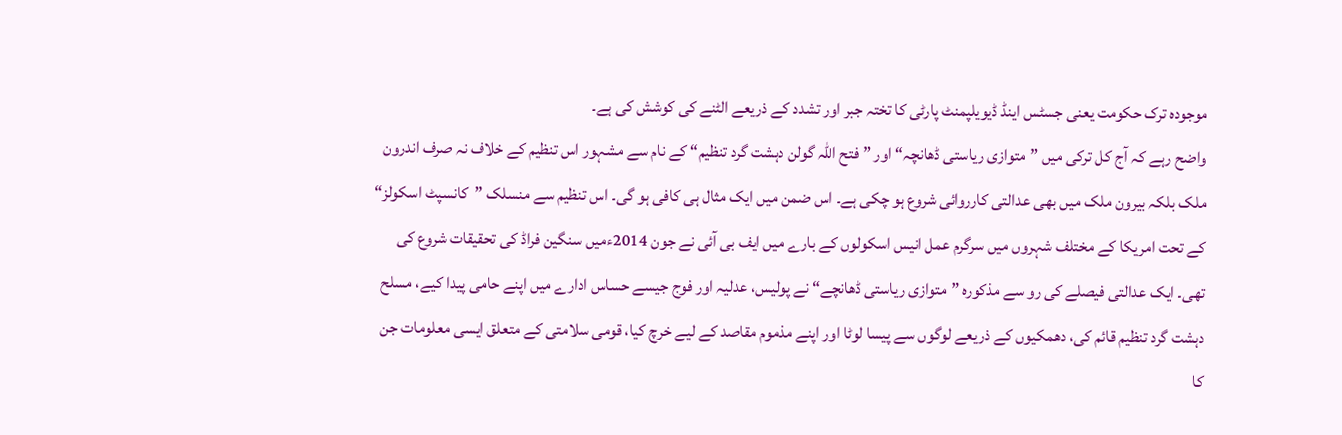موجودہ ترک حکومت یعنی جسٹس اینڈ ڈیویلپمنٹ پارٹی کا تختہ جبر اور تشدد کے ذریعے الٹنے کی کوشش کی ہے۔
واضح رہے کہ آج کل ترکی میں ”متوازی ریاستی ڈھانچہ“ اور ”فتح اللہ گولن دہشت گرد تنظیم“ کے نام سے مشہور اس تنظیم کے خلاف نہ صرف اندرون ملک بلکہ بیرون ملک میں بھی عدالتی کارروائی شروع ہو چکی ہے۔ اس ضمن میں ایک مثال ہی کافی ہو گی۔ اس تنظیم سے منسلک ”کانسپٹ اسکولز“ کے تحت امریکا کے مختلف شہروں میں سرگرم عمل انیس اسکولوں کے بارے میں ایف بی آئی نے جون 2014ءمیں سنگین فراڈ کی تحقیقات شروع کی تھی۔ ایک عدالتی فیصلے کی رو سے مذکورہ ”متوازی ریاستی ڈھانچے“ نے پولیس، عدلیہ اور فوج جیسے حساس ادارے میں اپنے حامی پیدا کیے، مسلح دہشت گرد تنظیم قائم کی، دھمکیوں کے ذریعے لوگوں سے پیسا لوٹا اور اپنے مذموم مقاصد کے لیے خرچ کیا، قومی سلامتی کے متعلق ایسی معلومات جن کا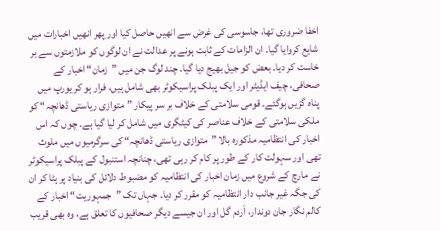اخفا ضروری تھا، جاسوسی کی غرض سے انھیں حاصل کیا اور پھر انھیں اخبارات میں شایع کروایا گیا۔ ان الزامات کے ثابت ہونے پر عدالت نے ان لوگوں کو ملازمتوں سے بر خاست کر دیا۔ بعض کو جیل بھیج دیا گیا۔ چند لوگ جن میں ”زمان“ اخبار کے صحافی، چیف ایڈیٹر اور ایک پبلک پراسیکوٹر بھی شامل ہیں، فرار ہو کر یورپ میں پناہ گزیں ہوگئے۔ قومی سلامتی کے خلاف بر سر پیکار ”متوازی ریاستی ڈھانچہ“ کو ملکی سلامتی کے خلاف عناصر کی کیٹگری میں شامل کر لیا گیا ہے۔ چوں کہ اس اخبار کی انتظامیہ مذکورہ بالا ”متوازی ریاستی ڈھانچہ“ کی سرگرمیوں میں ملوث تھی اور سہولت کار کے طور پر کام کر رہی تھی، چنانچہ استنبول کے پبلک پراسیکوٹر نے مارچ کے شروع میں زمان اخبار کی انتظامیہ کو مضبوط دلائل کی بنیاد پر ہٹا کر ان کی جگہ غیر جانب دار انتظامیہ کو مقرر کر دیا۔ جہاں تک ”جمہوریت“ اخبار کے کالم نگار جان دوندار، اَردم گل اور ان جیسے دیگر صحافیوں کا تعلق ہے، وہ بھی قریب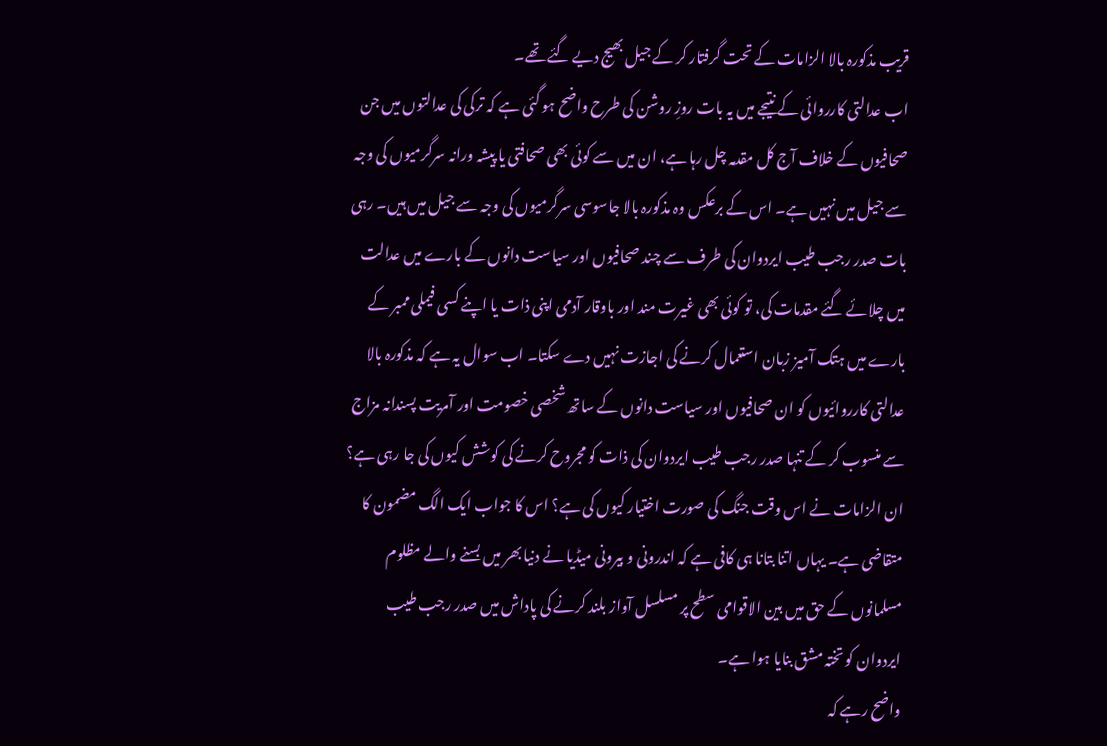قریب مذکورہ بالا الزامات کے تحت گرفتار کر کے جیل بھیج دیے گئے تھے۔
اب عدالتی کارروائی کے نتیجے میں یہ بات روزِ روشن کی طرح واضح ہو گئی ہے کہ ترکی کی عدالتوں میں جن صحافیوں کے خلاف آج کل مقدمہ چل رہا ہے، ان میں سے کوئی بھی صحافتی یا پیشہ ورانہ سرگرمیوں کی وجہ سے جیل میں نہیں ہے۔ اس کے برعکس وہ مذکورہ بالا جاسوسی سرگرمیوں کی وجہ سے جیل میں ہیں۔ رہی بات صدر رجب طیب ایردوان کی طرف سے چند صحافیوں اور سیاست دانوں کے بارے میں عدالت میں چلائے گئے مقدمات کی، تو کوئی بھی غیرت مند اور باوقار آدمی اپنی ذات یا اپنے کسی فیملی ممبر کے بارے میں ہتک آمیز زبان استعمال کرنے کی اجازت نہیں دے سکتا۔ اب سوال یہ ہے کہ مذکورہ بالا عدالتی کارروائیوں کو ان صحافیوں اور سیاست دانوں کے ساتھ شخصی خصومت اور آمریت پسندانہ مزاج سے منسوب کر کے تنہا صدر رجب طیب ایردوان کی ذات کو مجروح کرنے کی کوشش کیوں کی جا رہی ہے؟ ان الزامات نے اس وقت جنگ کی صورت اختیار کیوں کی ہے؟ اس کا جواب ایک الگ مضمون کا متقاضی ہے۔ یہاں اتنا بتانا ہی کافی ہے کہ اندرونی و بیرونی میڈیا نے دنیا بھر میں بسنے والے مظلوم مسلمانوں کے حق میں بین الاقوامی سطح پر مسلسل آواز بلند کرنے کی پاداش میں صدر رجب طیب ایردوان کو تختہ مشق بنایا ہوا ہے۔
واضح رہے کہ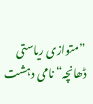”متوازی ریاستی ڈھانچہ“ نامی دہشت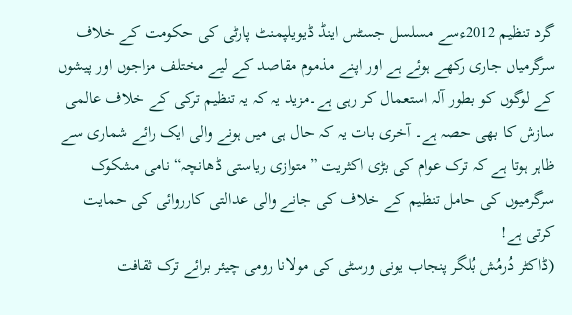گرد تنظیم 2012ءسے مسلسل جسٹس اینڈ ڈیویلپمنٹ پارٹی کی حکومت کے خلاف سرگرمیاں جاری رکھے ہوئے ہے اور اپنے مذموم مقاصد کے لیے مختلف مزاجوں اور پیشوں کے لوگوں کو بطور آلہ استعمال کر رہی ہے۔مزید یہ کہ یہ تنظیم ترکی کے خلاف عالمی سازش کا بھی حصہ ہے۔ آخری بات یہ کہ حال ہی میں ہونے والی ایک رائے شماری سے ظاہر ہوتا ہے کہ ترک عوام کی بڑی اکثریت ”متوازی ریاستی ڈھانچہ“ نامی مشکوک سرگرمیوں کی حامل تنظیم کے خلاف کی جانے والی عدالتی کارروائی کی حمایت کرتی ہے!
(ڈاکٹر دُرمُش بُلگر پنجاب یونی ورسٹی کی مولانا رومی چیئر برائے ترک ثقافت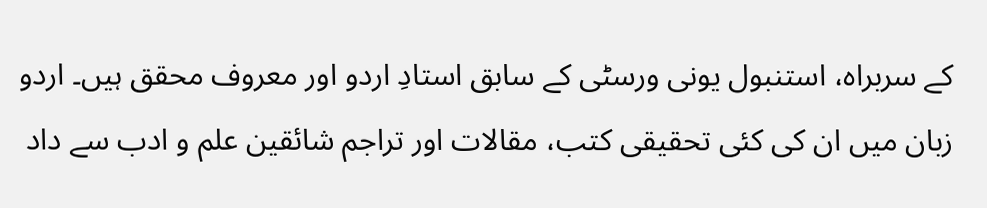کے سربراہ، استنبول یونی ورسٹی کے سابق استادِ اردو اور معروف محقق ہیں۔ اردو زبان میں ان کی کئی تحقیقی کتب، مقالات اور تراجم شائقین علم و ادب سے داد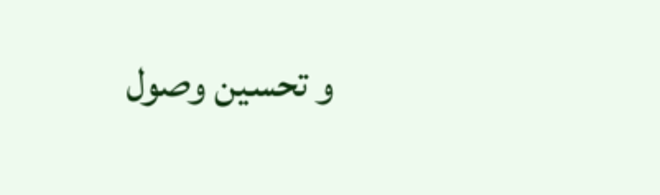و تحسین وصول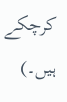کرچکے ہیں۔)